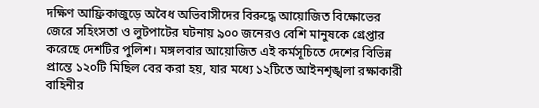দক্ষিণ আফ্রিকাজুড়ে অবৈধ অভিবাসীদের বিরুদ্ধে আয়োজিত বিক্ষোভের জেরে সহিংসতা ও লুটপাটের ঘটনায় ৯০০ জনেরও বেশি মানুষকে গ্রেপ্তার করেছে দেশটির পুলিশ। মঙ্গলবার আয়োজিত এই কর্মসূচিতে দেশের বিভিন্ন প্রান্তে ১২০টি মিছিল বের করা হয়, যার মধ্যে ১২টিতে আইনশৃঙ্খলা রক্ষাকারী বাহিনীর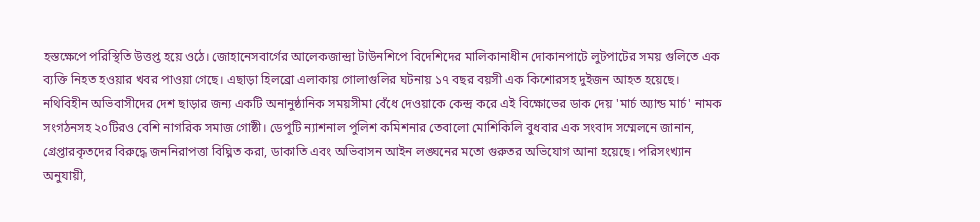হস্তক্ষেপে পরিস্থিতি উত্তপ্ত হয়ে ওঠে। জোহানেসবার্গের আলেকজান্দ্রা টাউনশিপে বিদেশিদের মালিকানাধীন দোকানপাটে লুটপাটের সময় গুলিতে এক ব্যক্তি নিহত হওয়ার খবর পাওয়া গেছে। এছাড়া হিলব্রো এলাকায় গোলাগুলির ঘটনায় ১৭ বছর বয়সী এক কিশোরসহ দুইজন আহত হয়েছে।
নথিবিহীন অভিবাসীদের দেশ ছাড়ার জন্য একটি অনানুষ্ঠানিক সময়সীমা বেঁধে দেওয়াকে কেন্দ্র করে এই বিক্ষোভের ডাক দেয় 'মার্চ অ্যান্ড মার্চ' নামক সংগঠনসহ ২০টিরও বেশি নাগরিক সমাজ গোষ্ঠী। ডেপুটি ন্যাশনাল পুলিশ কমিশনার তেবালো মোশিকিলি বুধবার এক সংবাদ সম্মেলনে জানান, গ্রেপ্তারকৃতদের বিরুদ্ধে জননিরাপত্তা বিঘ্নিত করা, ডাকাতি এবং অভিবাসন আইন লঙ্ঘনের মতো গুরুতর অভিযোগ আনা হয়েছে। পরিসংখ্যান অনুযায়ী,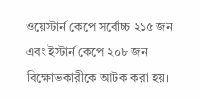ওয়েস্টার্ন কেপে সর্বোচ্চ ২১৫ জন এবং ইস্টার্ন কেপে ২০৮ জন বিক্ষোভকারীকে আটক করা হয়।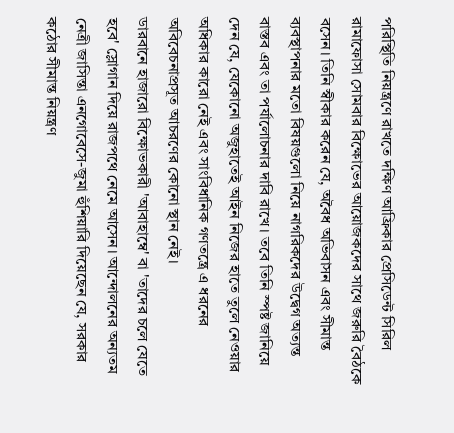পরিস্থিতি নিয়ন্ত্রণে রাখতে দক্ষিণ আফ্রিকার প্রেসিডেন্ট সিরিল রামাফোসা সোমবার বিক্ষোভের আয়োজকদের সাথে জরুরি বৈঠকে বসেন। তিনি স্বীকার করেন যে, অবৈধ অভিবাসন এবং সীমান্ত ব্যবস্থাপনার মতো বিষয়গুলো নিয়ে নাগরিকদের উদ্বেগ অত্যন্ত বাস্তব এবং তা পর্যালোচনার দাবি রাখে। তবে তিনি স্পষ্ট জানিয়ে দেন যে, যেকোনো অজুহাতেই আইন নিজের হাতে তুলে নেওয়ার অধিকার কারো নেই এবং সাংবিধানিক গণতন্ত্রে এ ধরনের অবিবেচনাপ্রসূত আচরণের কোনো স্থান নেই।
ডারবানে হাজারো বিক্ষোভকারী 'আবাহাম্বে' বা 'তাদের চলে যেতে হবে' স্লোগান দিয়ে রাজপথে নেমে আসেন। আন্দোলনের অন্যতম নেত্রী জাসিন্তা এনগোবেসে-জুমা হুঁশিয়ারি দিয়েছেন যে, সরকার কঠোর সীমান্ত নিয়ন্ত্রণ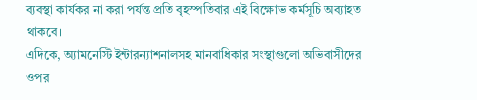ব্যবস্থা কার্যকর না করা পর্যন্ত প্রতি বৃহস্পতিবার এই বিক্ষোভ কর্মসূচি অব্যাহত থাকবে।
এদিকে, অ্যামনেস্টি ইন্টারন্যাশনালসহ মানবাধিকার সংস্থাগুলো অভিবাসীদের ওপর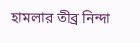হামলার তীব্র নিন্দা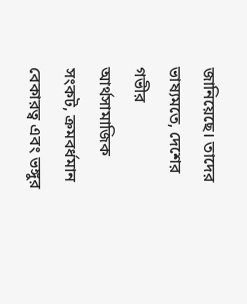জানিয়েছে। তাদের ভাষ্যমতে, দেশের গভীর আর্থসামাজিক সংকট, ক্রমবর্ধমান বেকারত্ব এবং ভঙ্গুর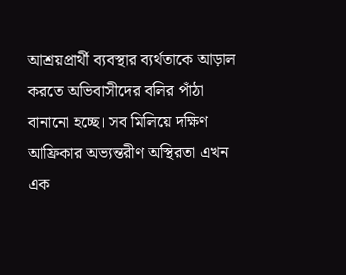আশ্রয়প্রার্থী ব্যবস্থার ব্যর্থতাকে আড়াল করতে অভিবাসীদের বলির পাঁঠা বানানো হচ্ছে। সব মিলিয়ে দক্ষিণ আফ্রিকার অভ্যন্তরীণ অস্থিরতা এখন এক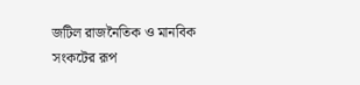জটিল রাজনৈতিক ও মানবিক সংকটের রূপ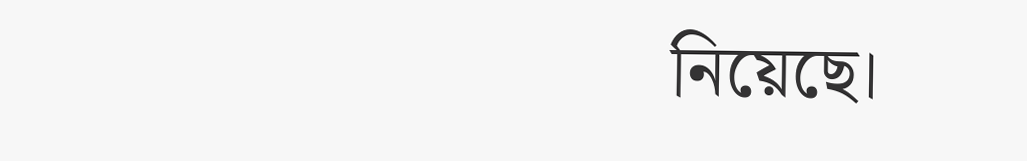নিয়েছে।